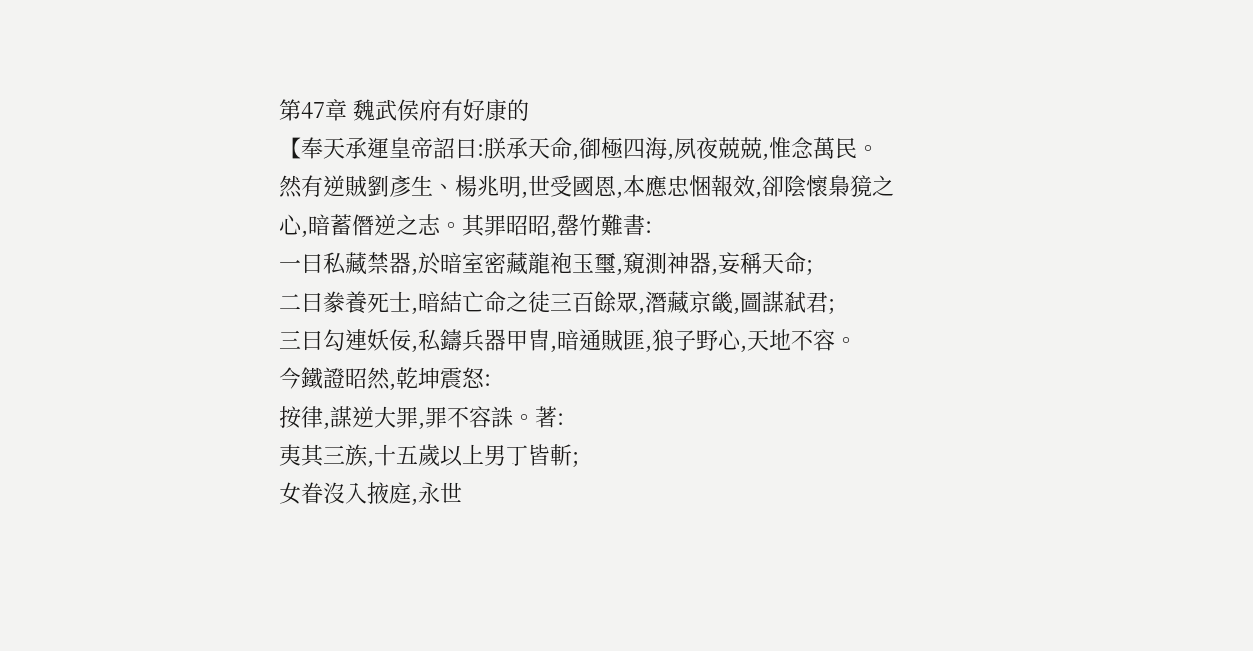第47章 魏武侯府有好康的
【奉天承運皇帝詔曰:朕承天命,御極四海,夙夜兢兢,惟念萬民。
然有逆賊劉彥生、楊兆明,世受國恩,本應忠悃報效,卻陰懷梟獍之心,暗蓄僭逆之志。其罪昭昭,罄竹難書:
一曰私藏禁器,於暗室密藏龍袍玉璽,窺測神器,妄稱天命;
二曰豢養死士,暗結亡命之徒三百餘眾,潛藏京畿,圖謀弒君;
三曰勾連妖佞,私鑄兵器甲冑,暗通賊匪,狼子野心,天地不容。
今鐵證昭然,乾坤震怒:
按律,謀逆大罪,罪不容誅。著:
夷其三族,十五歲以上男丁皆斬;
女眷沒入掖庭,永世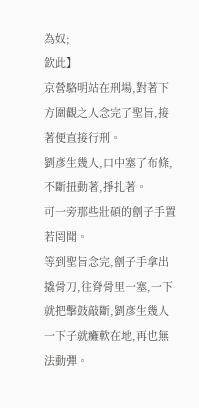為奴;
欽此】
京營駱明站在刑場,對著下方圍觀之人念完了聖旨,接著便直接行刑。
劉彥生幾人,口中塞了布條,不斷扭動著,掙扎著。
可一旁那些壯碩的劊子手置若罔聞。
等到聖旨念完,劊子手拿出撬骨刀,往脊骨里一塞,一下就把擊鼓敲斷,劉彥生幾人一下子就癱軟在地,再也無法動彈。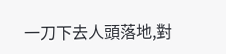一刀下去人頭落地,對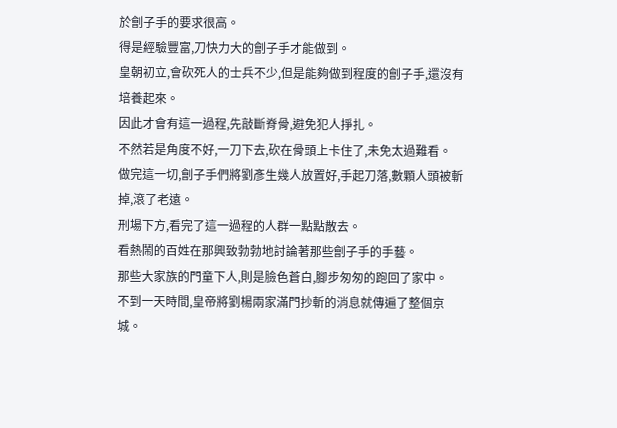於劊子手的要求很高。
得是經驗豐富,刀快力大的劊子手才能做到。
皇朝初立,會砍死人的士兵不少,但是能夠做到程度的劊子手,還沒有培養起來。
因此才會有這一過程,先敲斷脊骨,避免犯人掙扎。
不然若是角度不好,一刀下去,砍在骨頭上卡住了,未免太過難看。
做完這一切,劊子手們將劉彥生幾人放置好,手起刀落,數顆人頭被斬掉,滾了老遠。
刑場下方,看完了這一過程的人群一點點散去。
看熱鬧的百姓在那興致勃勃地討論著那些劊子手的手藝。
那些大家族的門童下人,則是臉色蒼白,腳步匆匆的跑回了家中。
不到一天時間,皇帝將劉楊兩家滿門抄斬的消息就傳遍了整個京城。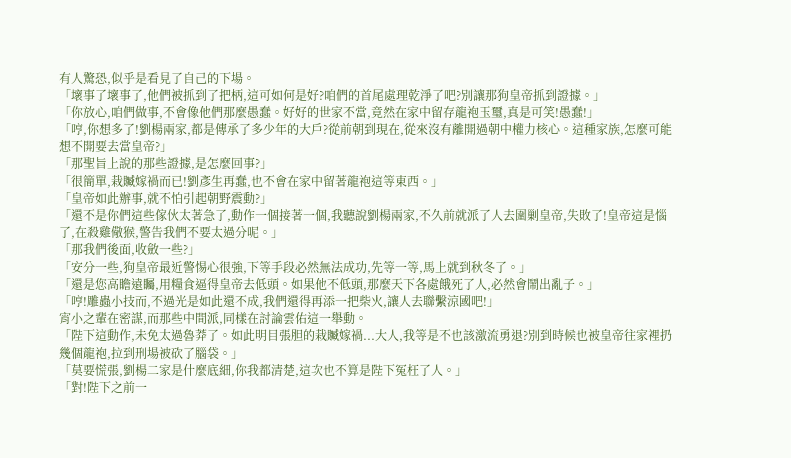有人驚恐,似乎是看見了自己的下場。
「壞事了壞事了,他們被抓到了把柄,這可如何是好?咱們的首尾處理乾淨了吧?別讓那狗皇帝抓到證據。」
「你放心,咱們做事,不會像他們那麼愚蠢。好好的世家不當,竟然在家中留存龍袍玉璽,真是可笑!愚蠢!」
「哼,你想多了!劉楊兩家,都是傳承了多少年的大戶?從前朝到現在,從來沒有離開過朝中權力核心。這種家族,怎麼可能想不開要去當皇帝?」
「那聖旨上說的那些證據,是怎麼回事?」
「很簡單,栽贓嫁禍而已!劉彥生再蠢,也不會在家中留著龍袍這等東西。」
「皇帝如此辦事,就不怕引起朝野震動?」
「還不是你們這些傢伙太著急了,動作一個接著一個,我聽說劉楊兩家,不久前就派了人去圍剿皇帝,失敗了!皇帝這是惱了,在殺雞儆猴,警告我們不要太過分呢。」
「那我們後面,收斂一些?」
「安分一些,狗皇帝最近警惕心很強,下等手段必然無法成功,先等一等,馬上就到秋冬了。」
「還是您高瞻遠矚,用糧食逼得皇帝去低頭。如果他不低頭,那麼天下各處餓死了人,必然會鬧出亂子。」
「哼!雕蟲小技而,不過光是如此還不成,我們還得再添一把柴火,讓人去聯繫涼國吧!」
宵小之輩在密謀,而那些中間派,同樣在討論雲佑這一舉動。
「陛下這動作,未免太過魯莽了。如此明目張胆的栽贓嫁禍...大人,我等是不也該激流勇退?別到時候也被皇帝往家裡扔幾個龍袍,拉到刑場被砍了腦袋。」
「莫要慌張,劉楊二家是什麼底細,你我都清楚,這次也不算是陛下冤枉了人。」
「對!陛下之前一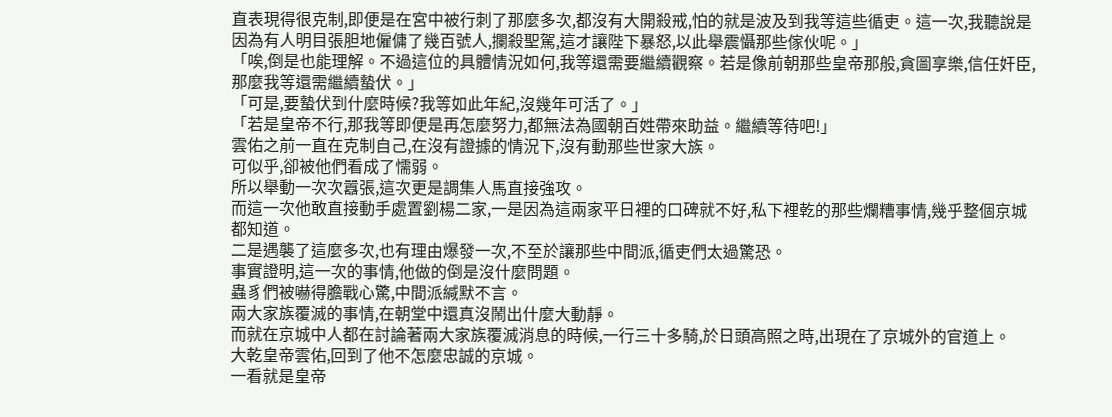直表現得很克制,即便是在宮中被行刺了那麼多次,都沒有大開殺戒,怕的就是波及到我等這些循吏。這一次,我聽說是因為有人明目張胆地僱傭了幾百號人,攔殺聖駕,這才讓陛下暴怒,以此舉震懾那些傢伙呢。」
「唉,倒是也能理解。不過這位的具體情況如何,我等還需要繼續觀察。若是像前朝那些皇帝那般,貪圖享樂,信任奸臣,那麼我等還需繼續蟄伏。」
「可是,要蟄伏到什麼時候?我等如此年紀,沒幾年可活了。」
「若是皇帝不行,那我等即便是再怎麼努力,都無法為國朝百姓帶來助益。繼續等待吧!」
雲佑之前一直在克制自己,在沒有證據的情況下,沒有動那些世家大族。
可似乎,卻被他們看成了懦弱。
所以舉動一次次囂張,這次更是調集人馬直接強攻。
而這一次他敢直接動手處置劉楊二家,一是因為這兩家平日裡的口碑就不好,私下裡乾的那些爛糟事情,幾乎整個京城都知道。
二是遇襲了這麼多次,也有理由爆發一次,不至於讓那些中間派,循吏們太過驚恐。
事實證明,這一次的事情,他做的倒是沒什麼問題。
蟲豸們被嚇得膽戰心驚,中間派緘默不言。
兩大家族覆滅的事情,在朝堂中還真沒鬧出什麼大動靜。
而就在京城中人都在討論著兩大家族覆滅消息的時候,一行三十多騎,於日頭高照之時,出現在了京城外的官道上。
大乾皇帝雲佑,回到了他不怎麼忠誠的京城。
一看就是皇帝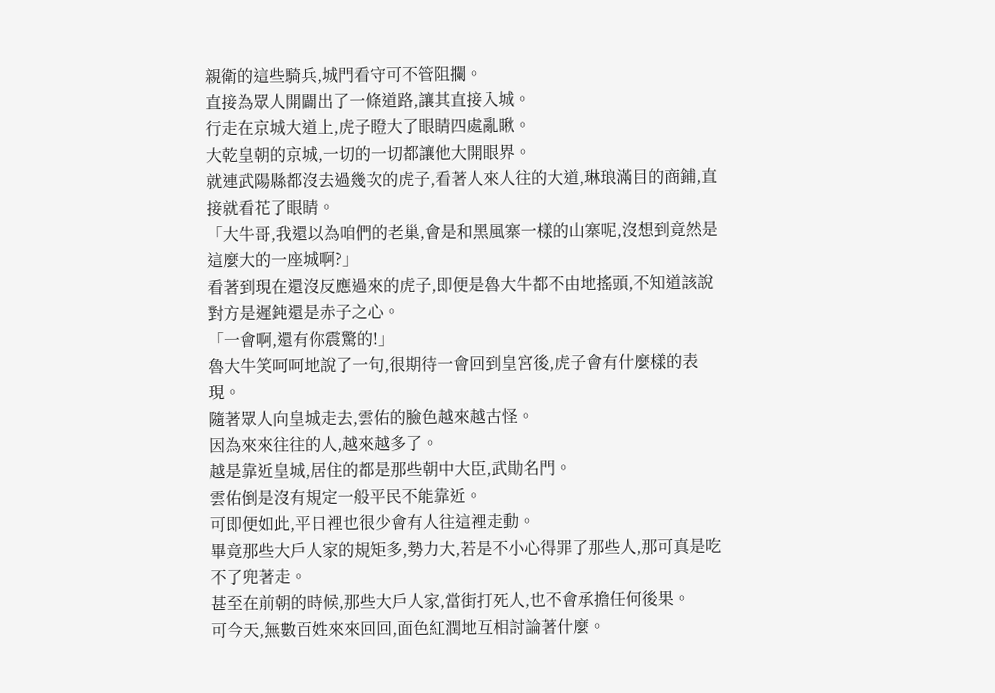親衛的這些騎兵,城門看守可不管阻攔。
直接為眾人開闢出了一條道路,讓其直接入城。
行走在京城大道上,虎子瞪大了眼睛四處亂瞅。
大乾皇朝的京城,一切的一切都讓他大開眼界。
就連武陽縣都沒去過幾次的虎子,看著人來人往的大道,琳琅滿目的商鋪,直接就看花了眼睛。
「大牛哥,我還以為咱們的老巢,會是和黑風寨一樣的山寨呢,沒想到竟然是這麼大的一座城啊?」
看著到現在還沒反應過來的虎子,即便是魯大牛都不由地搖頭,不知道該說對方是遲鈍還是赤子之心。
「一會啊,還有你震驚的!」
魯大牛笑呵呵地說了一句,很期待一會回到皇宮後,虎子會有什麼樣的表現。
隨著眾人向皇城走去,雲佑的臉色越來越古怪。
因為來來往往的人,越來越多了。
越是靠近皇城,居住的都是那些朝中大臣,武勛名門。
雲佑倒是沒有規定一般平民不能靠近。
可即便如此,平日裡也很少會有人往這裡走動。
畢竟那些大戶人家的規矩多,勢力大,若是不小心得罪了那些人,那可真是吃不了兜著走。
甚至在前朝的時候,那些大戶人家,當街打死人,也不會承擔任何後果。
可今天,無數百姓來來回回,面色紅潤地互相討論著什麼。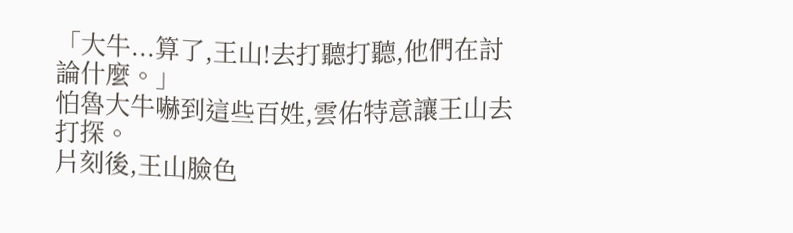「大牛...算了,王山!去打聽打聽,他們在討論什麼。」
怕魯大牛嚇到這些百姓,雲佑特意讓王山去打探。
片刻後,王山臉色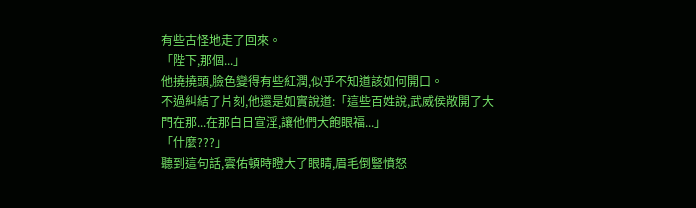有些古怪地走了回來。
「陛下,那個...」
他撓撓頭,臉色變得有些紅潤,似乎不知道該如何開口。
不過糾結了片刻,他還是如實說道:「這些百姓說,武威侯敞開了大門在那...在那白日宣淫,讓他們大飽眼福...」
「什麼???」
聽到這句話,雲佑頓時瞪大了眼睛,眉毛倒豎憤怒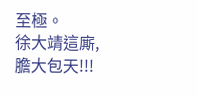至極。
徐大靖這廝,膽大包天!!!